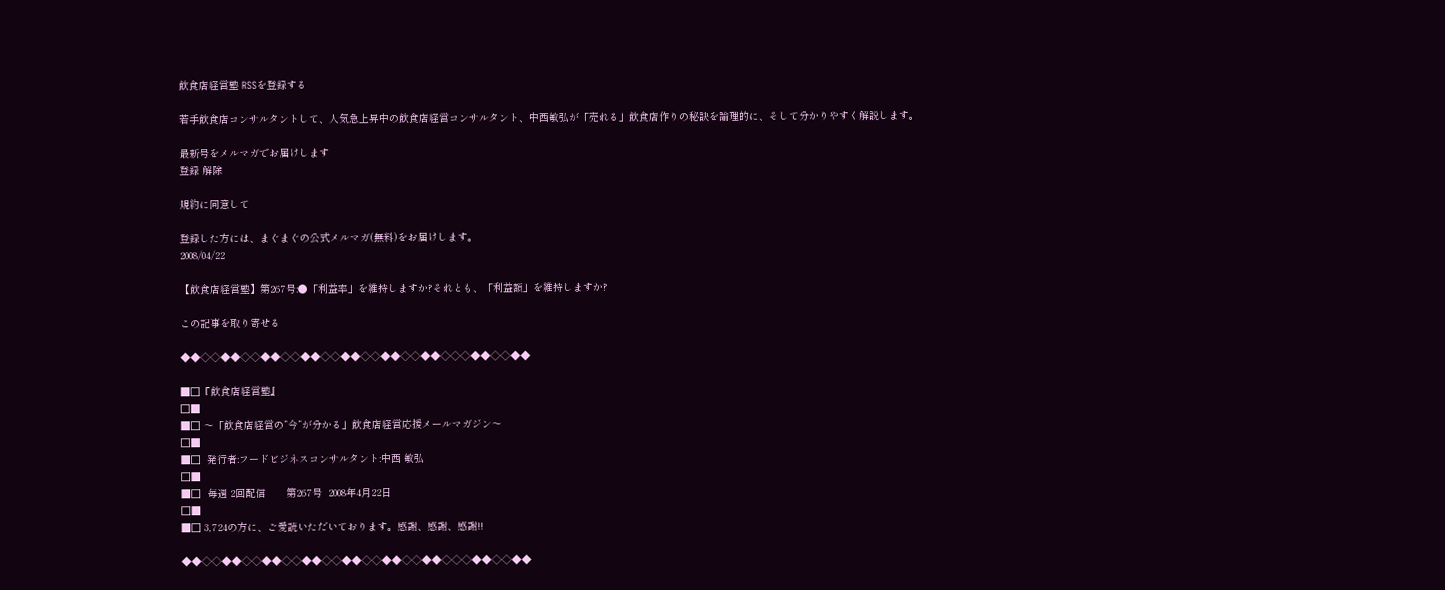飲食店経営塾 RSSを登録する

若手飲食店コンサルタントして、人気急上昇中の飲食店経営コンサルタント、中西敏弘が「売れる」飲食店作りの秘訣を論理的に、そして分かりやすく解説します。

最新号をメルマガでお届けします
登録 解除

規約に同意して

登録した方には、まぐまぐの公式メルマガ(無料)をお届けします。
2008/04/22

【飲食店経営塾】第267号:●「利益率」を維持しますか?それとも、「利益額」を維持しますか?

この記事を取り寄せる

◆◆◇◇◆◆◇◇◆◆◇◇◆◆◇◇◆◆◇◇◆◆◇◇◆◆◇◇◇◆◆◇◇◆◆

■□『飲食店経営塾』
□■
■□ 〜「飲食店経営の”今”が分かる」飲食店経営応援メールマガジン〜
□■
■□  発行者:フードビジネスコンサルタント:中西 敏弘
□■
■□  毎週 2回配信       第267号  2008年4月22日
□■
■□ 3,724の方に、ご愛読いただいております。感謝、感謝、感謝!!

◆◆◇◇◆◆◇◇◆◆◇◇◆◆◇◇◆◆◇◇◆◆◇◇◆◆◇◇◇◆◆◇◇◆◆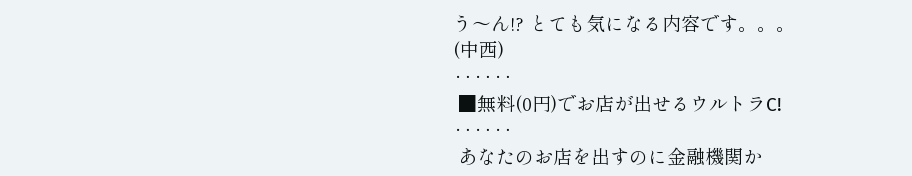う〜ん!? とても気になる内容です。。。       (中西)
‥‥‥
 ■無料(0円)でお店が出せるウルトラC!
‥‥‥
 あなたのお店を出すのに金融機関か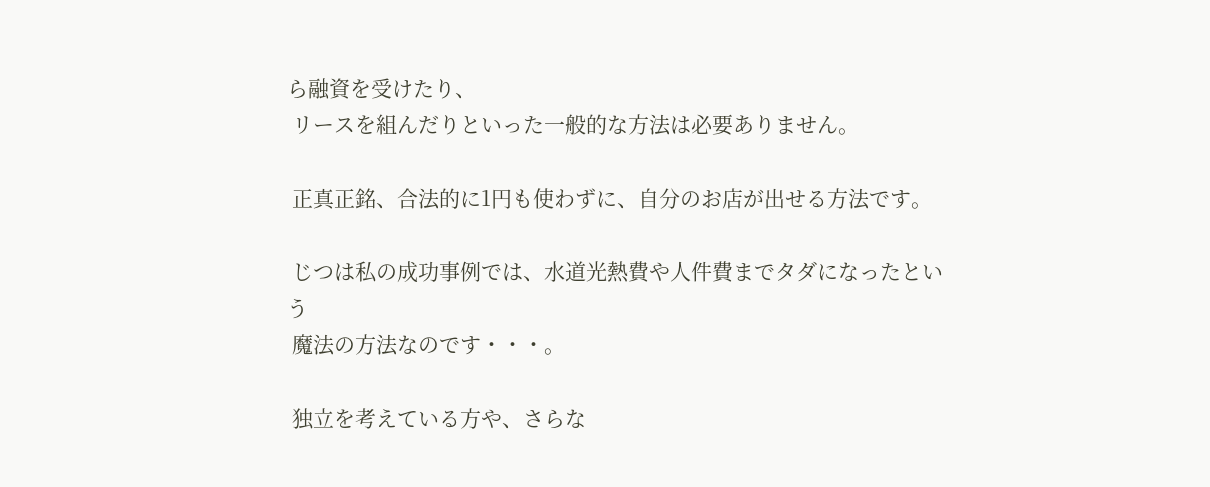ら融資を受けたり、
 リースを組んだりといった一般的な方法は必要ありません。

 正真正銘、合法的に1円も使わずに、自分のお店が出せる方法です。

 じつは私の成功事例では、水道光熱費や人件費までタダになったという
 魔法の方法なのです・・・。

 独立を考えている方や、さらな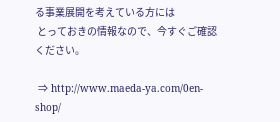る事業展開を考えている方には
 とっておきの情報なので、今すぐご確認ください。

 ⇒ http://www.maeda-ya.com/0en-shop/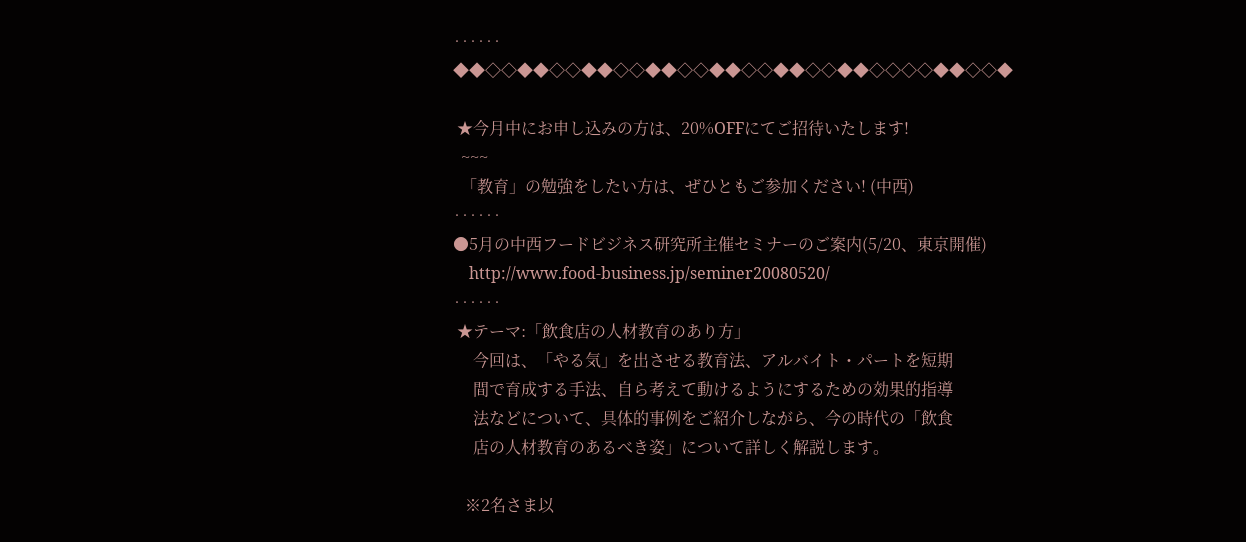‥‥‥
◆◆◇◇◆◆◇◇◆◆◇◇◆◆◇◇◆◆◇◇◆◆◇◇◆◆◇◇◇◇◆◆◇◇◆

 ★今月中にお申し込みの方は、20%OFFにてご招待いたします!
  ~~~
  「教育」の勉強をしたい方は、ぜひともご参加ください! (中西)
‥‥‥
●5月の中西フードビジネス研究所主催セミナーのご案内(5/20、東京開催)
    http://www.food-business.jp/seminer20080520/
‥‥‥
 ★テーマ:「飲食店の人材教育のあり方」
     今回は、「やる気」を出させる教育法、アルバイト・パートを短期
     間で育成する手法、自ら考えて動けるようにするための効果的指導
     法などについて、具体的事例をご紹介しながら、今の時代の「飲食
     店の人材教育のあるべき姿」について詳しく解説します。

   ※2名さま以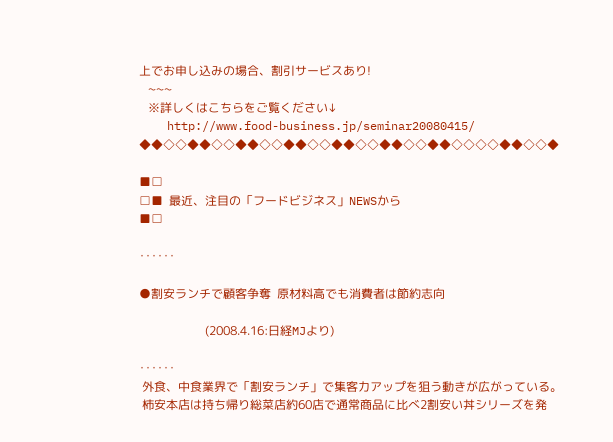上でお申し込みの場合、割引サービスあり!
   ~~~
   ※詳しくはこちらをご覧ください↓
    http://www.food-business.jp/seminar20080415/
◆◆◇◇◆◆◇◇◆◆◇◇◆◆◇◇◆◆◇◇◆◆◇◇◆◆◇◇◇◇◆◆◇◇◆

■□
□■  最近、注目の「フードビジネス」NEWSから
■□

‥‥‥

●割安ランチで顧客争奪  原材料高でも消費者は節約志向

                      (2008.4.16:日経MJより)

‥‥‥
 外食、中食業界で「割安ランチ」で集客力アップを狙う動きが広がっている。
 柿安本店は持ち帰り総菜店約60店で通常商品に比べ2割安い丼シリーズを発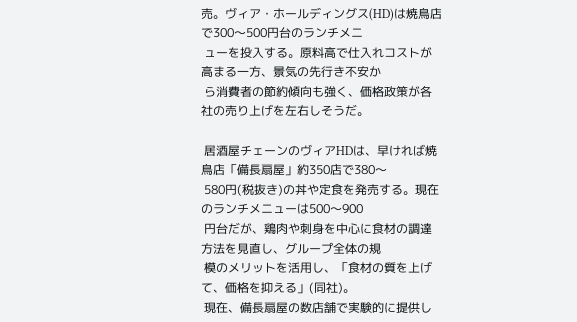売。ヴィア・ホールディングス(HD)は焼鳥店で300〜500円台のランチメニ
 ューを投入する。原料高で仕入れコストが高まる一方、景気の先行き不安か
 ら消費者の節約傾向も強く、価格政策が各社の売り上げを左右しそうだ。

 居酒屋チェーンのヴィアHDは、早ければ焼鳥店「備長扇屋」約350店で380〜
 580円(税抜き)の丼や定食を発売する。現在のランチメニューは500〜900
 円台だが、鶏肉や刺身を中心に食材の調達方法を見直し、グループ全体の規
 模のメリットを活用し、「食材の質を上げて、価格を抑える」(同社)。
 現在、備長扇屋の数店舗で実験的に提供し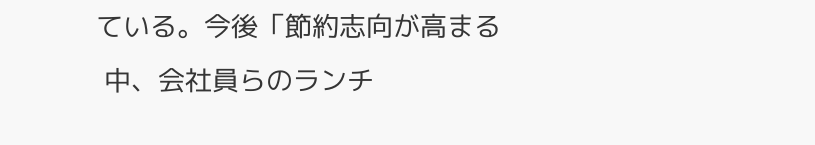ている。今後「節約志向が高まる
 中、会社員らのランチ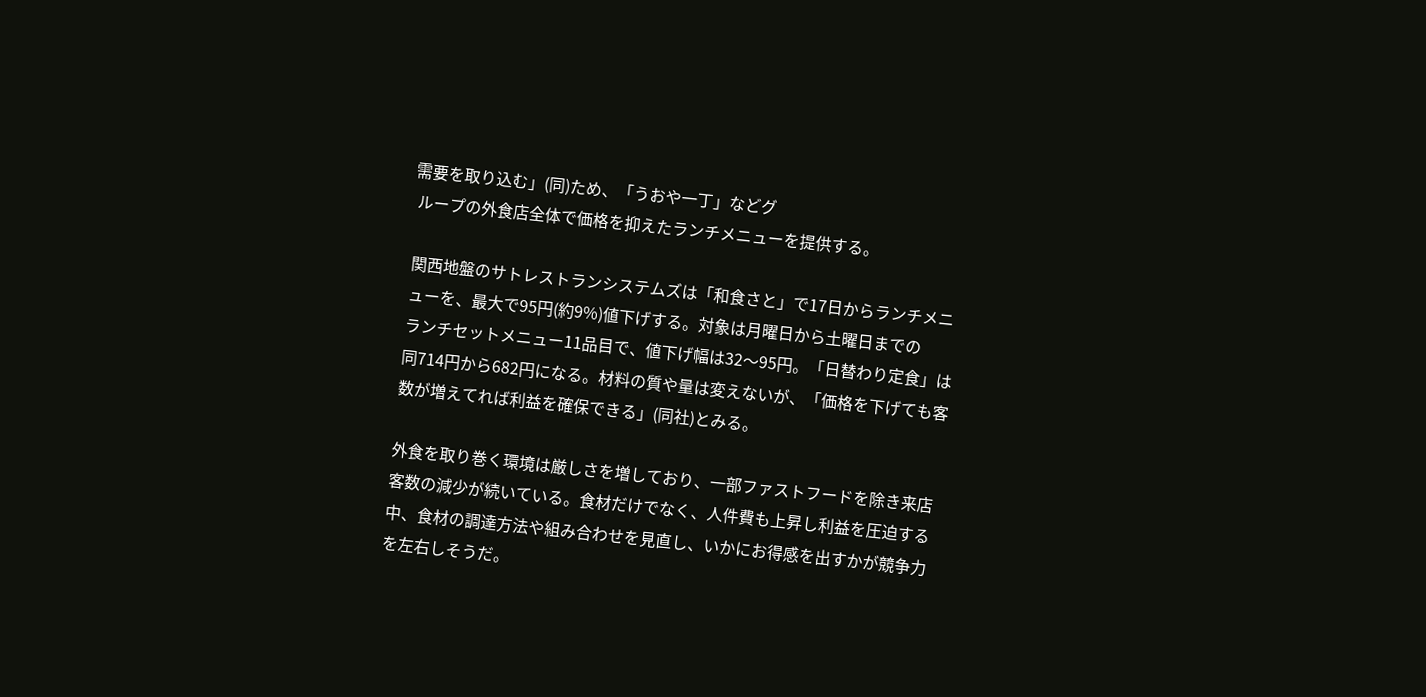需要を取り込む」(同)ため、「うおや一丁」などグ
 ループの外食店全体で価格を抑えたランチメニューを提供する。

 関西地盤のサトレストランシステムズは「和食さと」で17日からランチメニ
 ューを、最大で95円(約9%)値下げする。対象は月曜日から土曜日までの
 ランチセットメニュー11品目で、値下げ幅は32〜95円。「日替わり定食」は
 同714円から682円になる。材料の質や量は変えないが、「価格を下げても客
 数が増えてれば利益を確保できる」(同社)とみる。

 外食を取り巻く環境は厳しさを増しており、一部ファストフードを除き来店
 客数の減少が続いている。食材だけでなく、人件費も上昇し利益を圧迫する
 中、食材の調達方法や組み合わせを見直し、いかにお得感を出すかが競争力
 を左右しそうだ。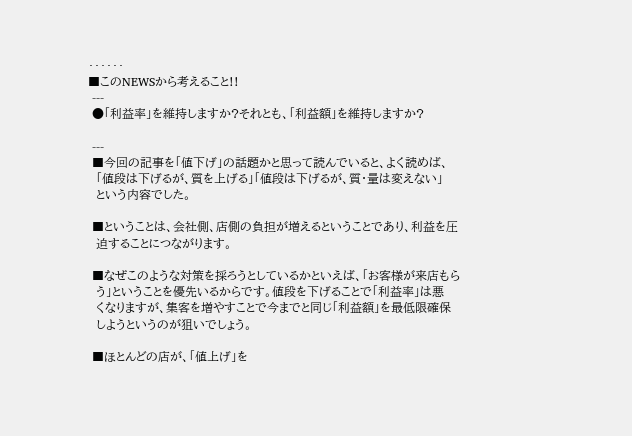‥‥‥
■このNEWSから考えること!!
 ---
 ●「利益率」を維持しますか?それとも、「利益額」を維持しますか?

 ---
 ■今回の記事を「値下げ」の話題かと思って読んでいると、よく読めば、
  「値段は下げるが、質を上げる」「値段は下げるが、質・量は変えない」
  という内容でした。

 ■ということは、会社側、店側の負担が増えるということであり、利益を圧
  迫することにつながります。

 ■なぜこのような対策を採ろうとしているかといえば、「お客様が来店もら
  う」ということを優先いるからです。値段を下げることで「利益率」は悪
  くなりますが、集客を増やすことで今までと同じ「利益額」を最低限確保
  しようというのが狙いでしょう。

 ■ほとんどの店が、「値上げ」を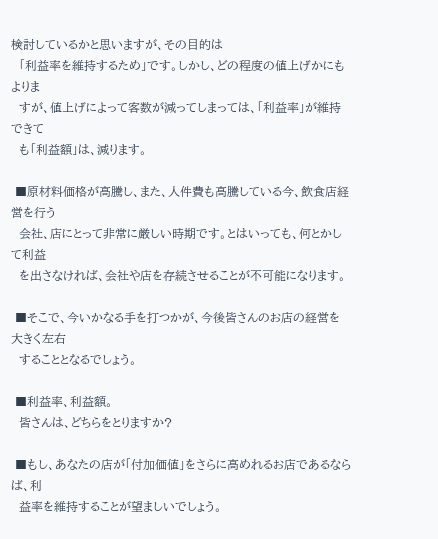検討しているかと思いますが、その目的は
  「利益率を維持するため」です。しかし、どの程度の値上げかにもよりま
  すが、値上げによって客数が減ってしまっては、「利益率」が維持できて
  も「利益額」は、減ります。

 ■原材料価格が高騰し、また、人件費も高騰している今、飲食店経営を行う
  会社、店にとって非常に厳しい時期です。とはいっても、何とかして利益
  を出さなければ、会社や店を存続させることが不可能になります。

 ■そこで、今いかなる手を打つかが、今後皆さんのお店の経営を大きく左右
  することとなるでしょう。

 ■利益率、利益額。
  皆さんは、どちらをとりますか?

 ■もし、あなたの店が「付加価値」をさらに高めれるお店であるならば、利
  益率を維持することが望ましいでしょう。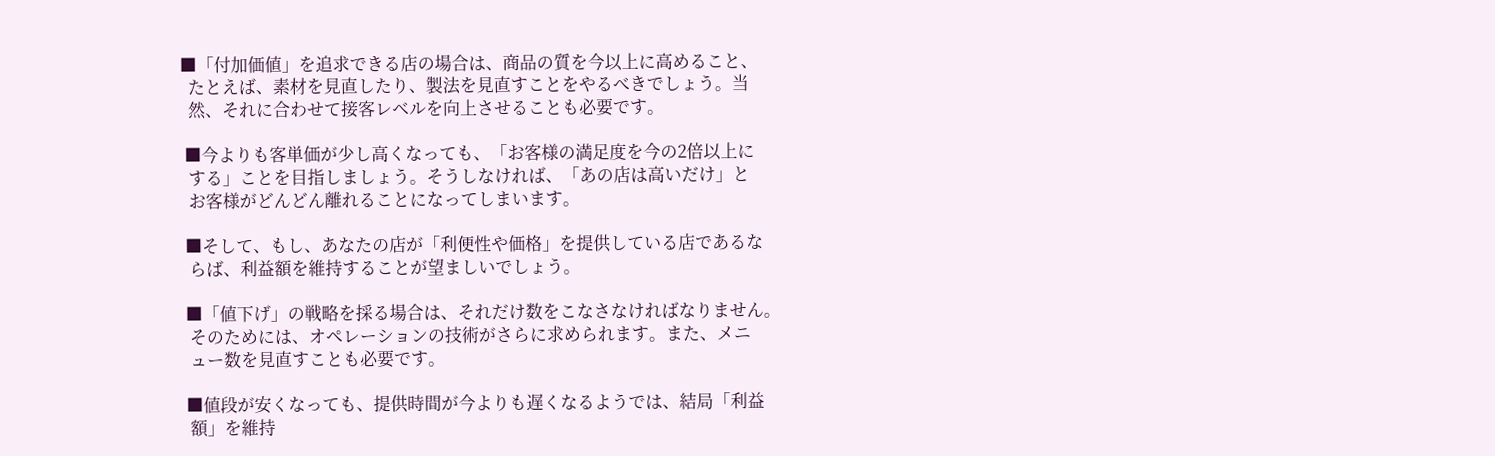■「付加価値」を追求できる店の場合は、商品の質を今以上に高めること、
  たとえば、素材を見直したり、製法を見直すことをやるべきでしょう。当
  然、それに合わせて接客レベルを向上させることも必要です。

 ■今よりも客単価が少し高くなっても、「お客様の満足度を今の2倍以上に
  する」ことを目指しましょう。そうしなければ、「あの店は高いだけ」と
  お客様がどんどん離れることになってしまいます。

 ■そして、もし、あなたの店が「利便性や価格」を提供している店であるな
  らば、利益額を維持することが望ましいでしょう。

 ■「値下げ」の戦略を採る場合は、それだけ数をこなさなければなりません。
  そのためには、オペレーションの技術がさらに求められます。また、メニ
  ュー数を見直すことも必要です。

 ■値段が安くなっても、提供時間が今よりも遅くなるようでは、結局「利益
  額」を維持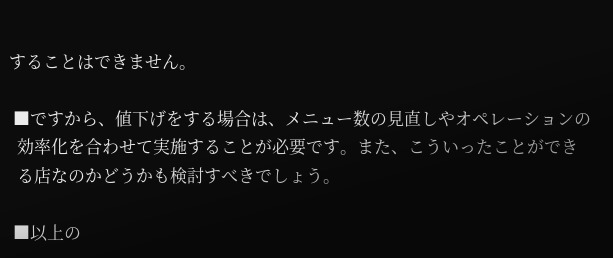することはできません。

 ■ですから、値下げをする場合は、メニュー数の見直しやオペレーションの
  効率化を合わせて実施することが必要です。また、こういったことができ
  る店なのかどうかも検討すべきでしょう。

 ■以上の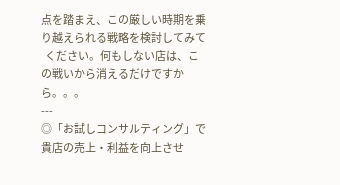点を踏まえ、この厳しい時期を乗り越えられる戦略を検討してみて
  ください。何もしない店は、この戦いから消えるだけですから。。。
---
◎「お試しコンサルティング」で貴店の売上・利益を向上させ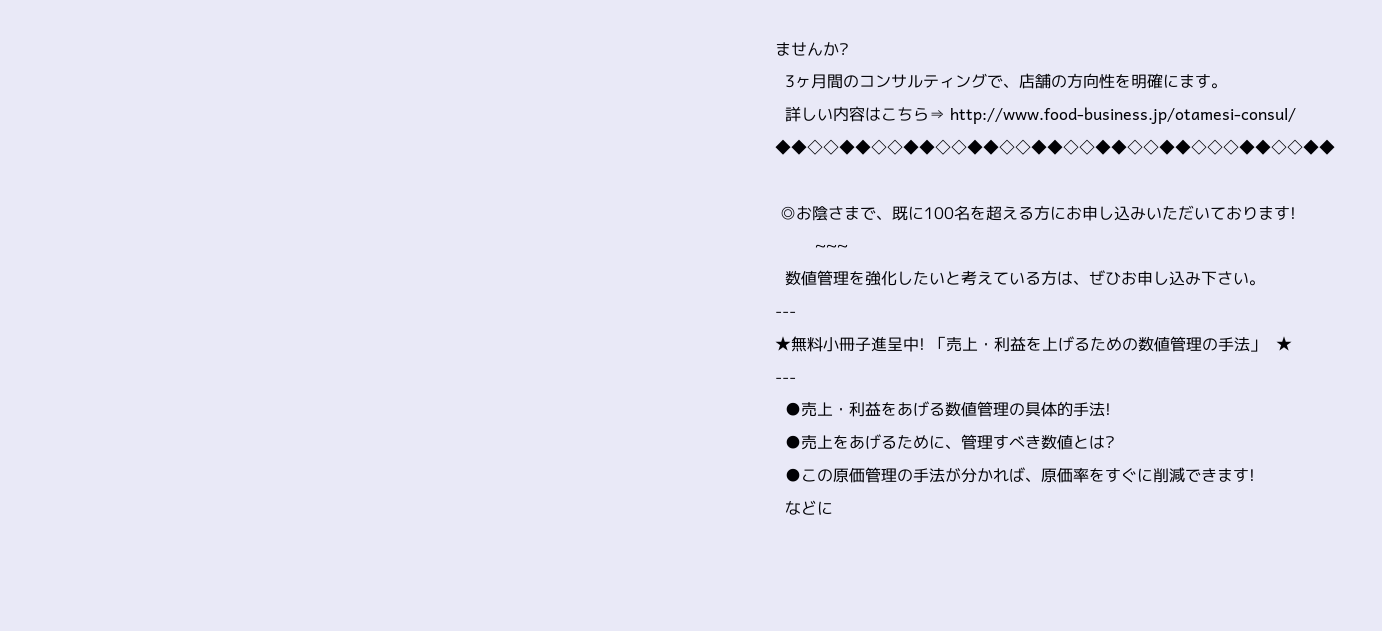ませんか?
  3ヶ月間のコンサルティングで、店舗の方向性を明確にます。
  詳しい内容はこちら⇒ http://www.food-business.jp/otamesi-consul/
◆◆◇◇◆◆◇◇◆◆◇◇◆◆◇◇◆◆◇◇◆◆◇◇◆◆◇◇◇◆◆◇◇◆◆

 ◎お陰さまで、既に100名を超える方にお申し込みいただいております!
        ~~~
  数値管理を強化したいと考えている方は、ぜひお申し込み下さい。
---
★無料小冊子進呈中! 「売上・利益を上げるための数値管理の手法」  ★
---
  ●売上・利益をあげる数値管理の具体的手法!
  ●売上をあげるために、管理すべき数値とは?
  ●この原価管理の手法が分かれば、原価率をすぐに削減できます!
  などに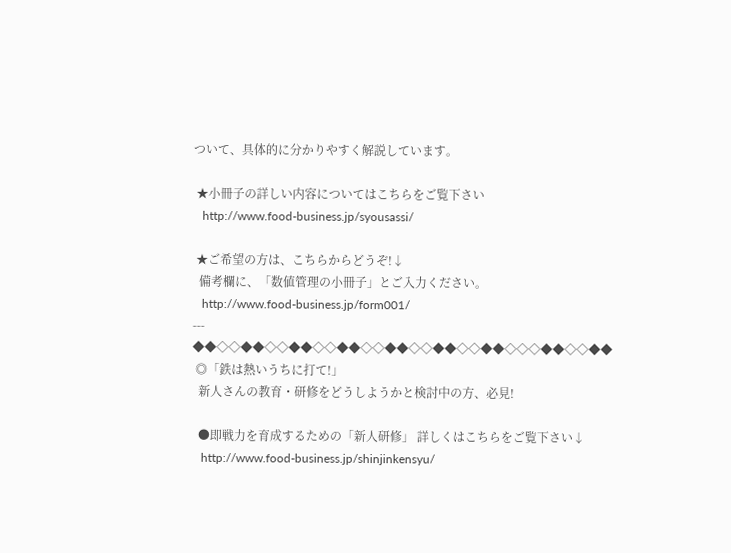ついて、具体的に分かりやすく解説しています。

 ★小冊子の詳しい内容についてはこちらをご覧下さい
   http://www.food-business.jp/syousassi/

 ★ご希望の方は、こちらからどうぞ!↓
  備考欄に、「数値管理の小冊子」とご入力ください。
   http://www.food-business.jp/form001/
---
◆◆◇◇◆◆◇◇◆◆◇◇◆◆◇◇◆◆◇◇◆◆◇◇◆◆◇◇◇◆◆◇◇◆◆
 ◎「鉄は熱いうちに打て!」
  新人さんの教育・研修をどうしようかと検討中の方、必見!

  ●即戦力を育成するための「新人研修」 詳しくはこちらをご覧下さい↓
   http://www.food-business.jp/shinjinkensyu/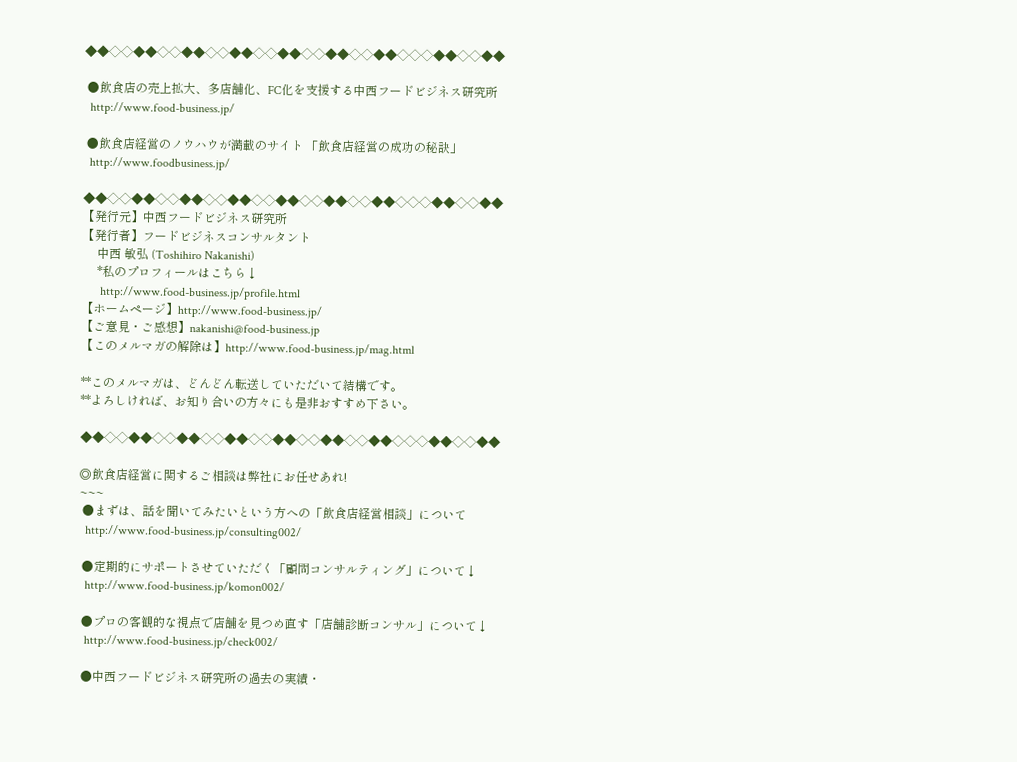◆◆◇◇◆◆◇◇◆◆◇◇◆◆◇◇◆◆◇◇◆◆◇◇◆◆◇◇◇◆◆◇◇◆◆

 ●飲食店の売上拡大、多店舗化、FC化を支援する中西フードビジネス研究所
  http://www.food-business.jp/

 ●飲食店経営のノウハウが満載のサイト 「飲食店経営の成功の秘訣」
  http://www.foodbusiness.jp/

◆◆◇◇◆◆◇◇◆◆◇◇◆◆◇◇◆◆◇◇◆◆◇◇◆◆◇◇◇◆◆◇◇◆◆
【発行元】中西フードビジネス研究所
【発行者】フードビジネスコンサルタント
     中西 敏弘 (Toshihiro Nakanishi)
     *私のプロフィールはこちら↓
      http://www.food-business.jp/profile.html
【ホームページ】http://www.food-business.jp/
【ご意見・ご感想】nakanishi@food-business.jp
【このメルマガの解除は】http://www.food-business.jp/mag.html

**このメルマガは、どんどん転送していただいて結構です。
**よろしければ、お知り合いの方々にも是非おすすめ下さい。

◆◆◇◇◆◆◇◇◆◆◇◇◆◆◇◇◆◆◇◇◆◆◇◇◆◆◇◇◇◆◆◇◇◆◆

◎飲食店経営に関するご相談は弊社にお任せあれ!
~~~
 ●まずは、話を聞いてみたいという方への「飲食店経営相談」について
  http://www.food-business.jp/consulting002/

 ●定期的にサポートさせていただく「顧問コンサルティング」について↓
  http://www.food-business.jp/komon002/

 ●プロの客観的な視点で店舗を見つめ直す「店舗診断コンサル」について↓
  http://www.food-business.jp/check002/

 ●中西フードビジネス研究所の過去の実績・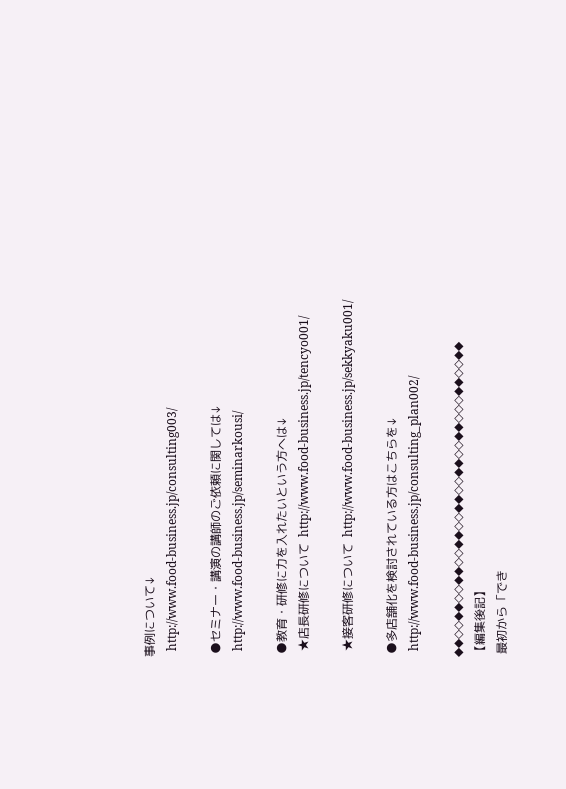事例について↓
  http://www.food-business.jp/consulting003/

 ●セミナー・講演の講師のご依頼に関しては↓
  http://www.food-business.jp/seminarkousi/

 ●教育・研修に力を入れたいという方へは↓
  ★店長研修について  http://www.food-business.jp/tencyo001/

  ★接客研修について  http://www.food-business.jp/sekkyaku001/

 ●多店舗化を検討されている方はこちらを↓
  http://www.food-business.jp/consulting_plan002/

◆◆◇◇◆◆◇◇◆◆◇◇◆◆◇◇◆◆◇◇◆◆◇◇◆◆◇◇◇◆◆◇◇◆◆
【編集後記】
 最初から「でき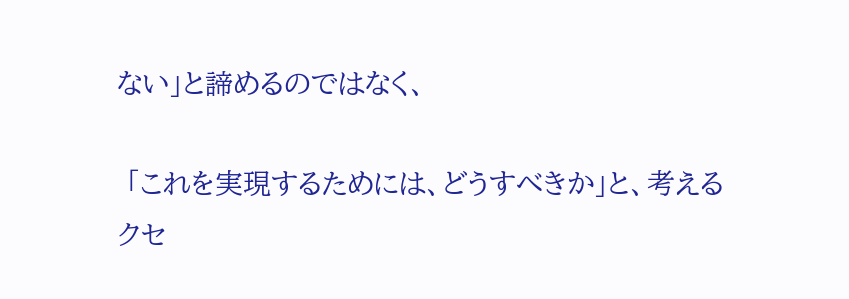ない」と諦めるのではなく、

 「これを実現するためには、どうすべきか」と、考えるクセ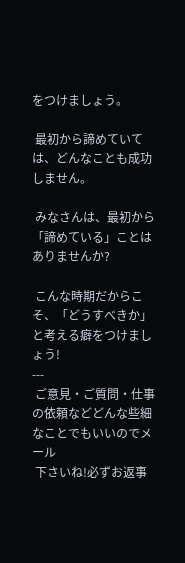をつけましょう。

 最初から諦めていては、どんなことも成功しません。

 みなさんは、最初から「諦めている」ことはありませんか?

 こんな時期だからこそ、「どうすべきか」と考える癖をつけましょう!
---
 ご意見・ご質問・仕事の依頼などどんな些細なことでもいいのでメール
 下さいね!必ずお返事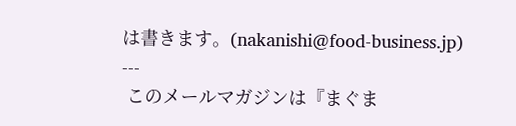は書きます。(nakanishi@food-business.jp)
---
 このメールマガジンは『まぐま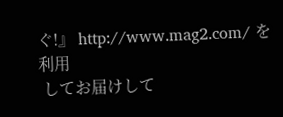ぐ!』 http://www.mag2.com/ を利用
 してお届けして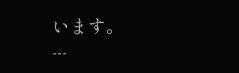います。
---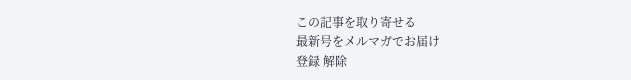この記事を取り寄せる
最新号をメルマガでお届け
登録 解除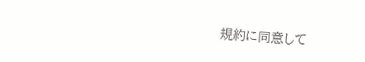規約に同意して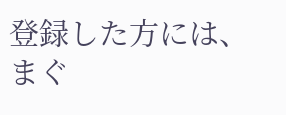登録した方には、まぐ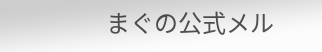まぐの公式メル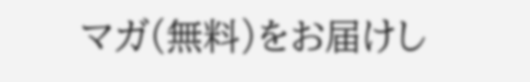マガ(無料)をお届けし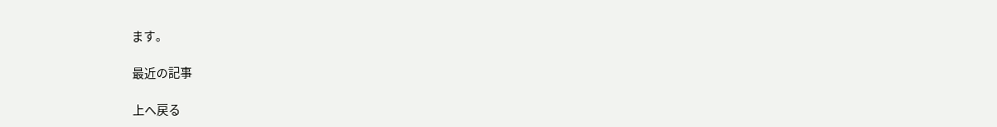ます。

最近の記事

上へ戻る